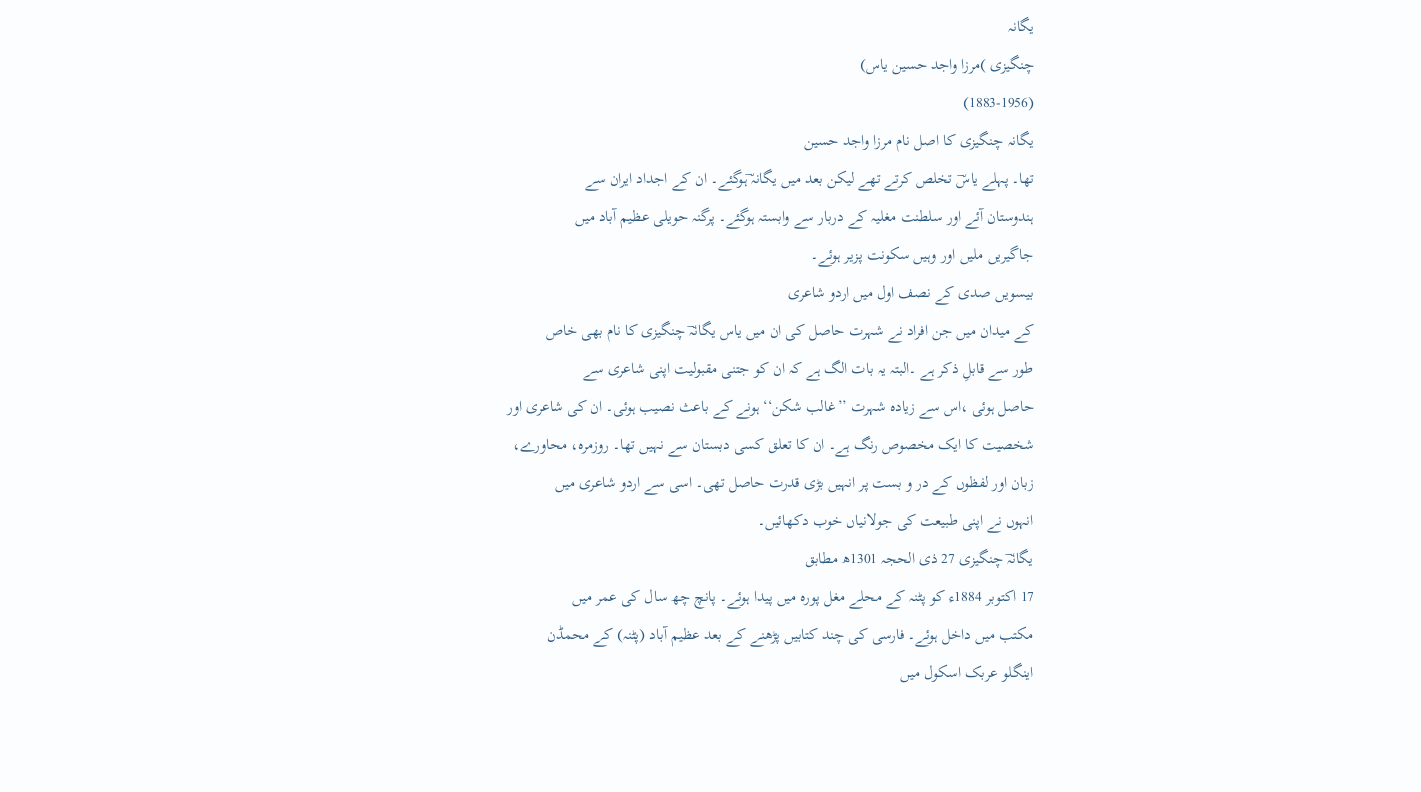یگانہ
چنگیزی )مرزا واجد حسین یاس)
(1883-1956)
یگانہ چنگیزی کا اصل نام مرزا واجد حسین
تھا۔ پہلے یاسؔ تخلص کرتے تھے لیکن بعد میں یگانہ ؔہوگئے۔ ان کے اجداد ایران سے
ہندوستان آئے اور سلطنت مغلیہ کے دربار سے وابستہ ہوگئے۔ پرگنہ حویلی عظیم آباد میں
جاگیریں ملیں اور وہیں سکونت پزیر ہوئے۔
بیسویں صدی کے نصف اول میں اردو شاعری
کے میدان میں جن افراد نے شہرت حاصل کی ان میں یاس یگانہؔ چنگیزی کا نام بھی خاص
طور سے قابلِ ذکر ہے ۔البتہ یہ بات الگ ہے کہ ان کو جتنی مقبولیت اپنی شاعری سے
حاصل ہوئی ،اس سے زیادہ شہرت ’’غالب شکن‘‘ ہونے کے باعث نصیب ہوئی۔ ان کی شاعری اور
شخصیت کا ایک مخصوص رنگ ہے۔ ان کا تعلق کسی دبستان سے نہیں تھا۔ روزمرہ، محاورے،
زبان اور لفظوں کے در و بست پر انہیں بڑی قدرت حاصل تھی۔ اسی سے اردو شاعری میں
انہوں نے اپنی طبیعت کی جولانیاں خوب دکھائیں۔
یگانہؔ چنگیزی 27 ذی الحجہ 1301ھ مطابق
17 اکتوبر 1884ء کو پٹنہ کے محلے مغل پورہ میں پیدا ہوئے۔ پانچ چھ سال کی عمر میں
مکتب میں داخل ہوئے۔ فارسی کی چند کتابیں پڑھنے کے بعد عظیم آباد (پٹنہ) کے محمڈن
اینگلو عربک اسکول میں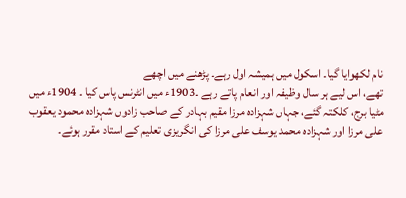نام لکھوایا گیا۔ اسکول میں ہمیشہ اول رہے۔ پڑھنے میں اچھے
تھے، اس لیے ہر سال وظیفہ اور انعام پاتے رہے ۔1903ء میں انٹرنس پاس کیا ۔ 1904ء میں
مٹیا برج، کلکتہ گئے، جہاں شہزادہ مرزا مقیم بہادر کے صاحب زادوں شہزادہ محمود یعقوب
علی مرزا اور شہزادہ محمد یوسف علی مرزا کی انگریزی تعلیم کے استاد مقرر ہوئے۔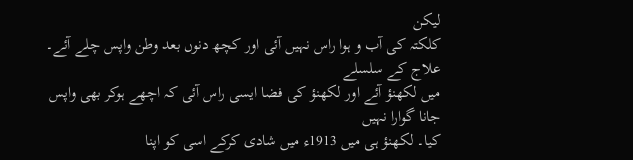لیکن
کلکتہ کی آب و ہوا راس نہیں آئی اور کچھ دنوں بعد وطن واپس چلے آئے۔ علاج کے سلسلے
میں لکھنؤ آئے اور لکھنؤ کی فضا ایسی راس آئی کہ اچھے ہوکر بھی واپس جانا گوارا نہیں
کیا۔ لکھنؤ ہی میں 1913ء میں شادی کرکے اسی کو اپنا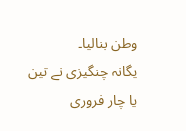وطن بنالیا۔
یگانہ چنگیزی نے تین یا چار فروری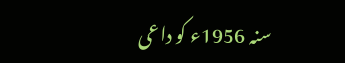سنہ 1956ء کو داعی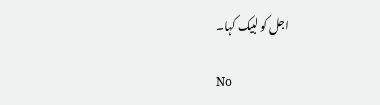اجل کو لبیک کہا۔

No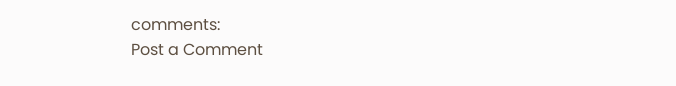comments:
Post a Comment